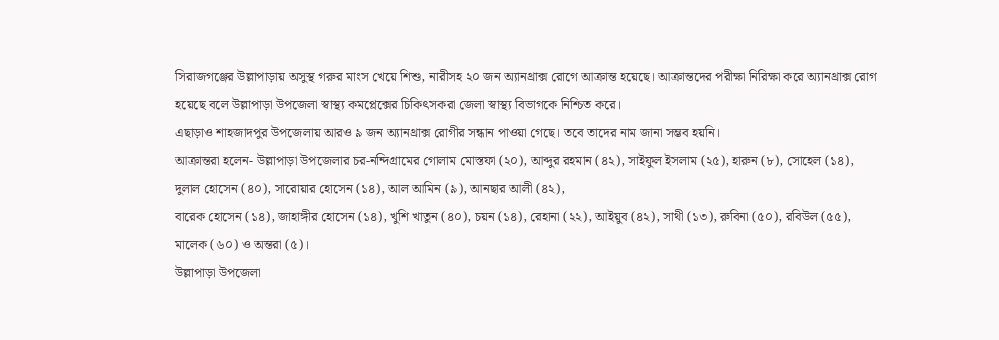সিরাজগঞ্জের উল্লাপাড়ায় অসুস্থ গরুর মাংস খেয়ে শিশু, নারীসহ ২০ জন অ্যানথ্রাক্স রোগে আক্রান্ত হয়েছে। আক্রান্তদের পরীক্ষা নিরিক্ষা করে অ্যানথ্রাক্স রোগ হয়েছে বলে উল্লাপাড়া উপজেলা স্বাস্থ্য কমপ্লেক্সের চিকিৎসকরা জেলা স্বাস্থ্য বিভাগকে নিশ্চিত করে।
এছাড়াও শাহজাদপুর উপজেলায় আরও ৯ জন অ্যানথ্রাক্স রোগীর সন্ধান পাওয়া গেছে। তবে তাদের নাম জানা সম্ভব হয়নি।
আক্রান্তরা হলেন- উল্লাপাড়া উপজেলার চর-নন্দিগ্রামের গোলাম মোস্তফা (২০), আব্দুর রহমান (৪২), সাইফুল ইসলাম (২৫), হারুন (৮), সোহেল (১৪), দুলাল হোসেন (৪০), সারোয়ার হোসেন (১৪), আল আমিন (৯), আনছার আলী (৪২),
বারেক হোসেন (১৪), জাহাঙ্গীর হোসেন (১৪), খুশি খাতুন (৪০), চয়ন (১৪), রেহানা (২২), আইয়ুব (৪২), সাথী (১৩), রুবিনা (৫০), রবিউল (৫৫), মালেক (৬০) ও অন্তরা (৫)।
উল্লাপাড়া উপজেলা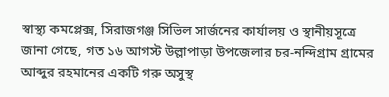স্বাস্থ্য কমপ্লেক্স, সিরাজগঞ্জ সিভিল সার্জনের কার্যালয় ও স্থানীয়সূত্রে জানা গেছে, গত ১৬ আগস্ট উল্লাপাড়া উপজেলার চর-নন্দিগ্রাম গ্রামের আব্দুর রহমানের একটি গরু অসুস্থ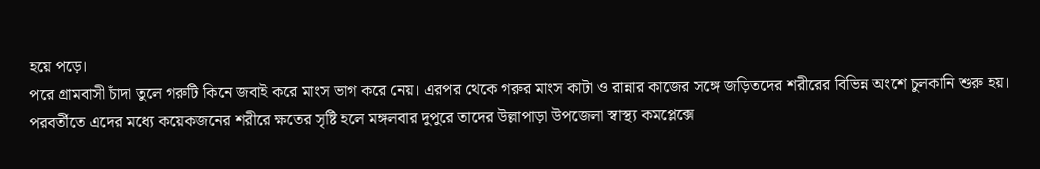হয়ে পড়ে।
পরে গ্রামবাসী চাঁদা তুলে গরুটি কিনে জবাই করে মাংস ভাগ করে নেয়। এরপর থেকে গরুর মাংস কাটা ও রান্নার কাজের সঙ্গে জড়িতদের শরীরের বিভিন্ন অংশে চুলকানি শুরু হয়। পরবর্তীতে এদের মধ্যে কয়েকজনের শরীরে ক্ষতের সৃষ্টি হলে মঙ্গলবার দুপুরে তাদের উল্লাপাড়া উপজেলা স্বাস্থ্য কমপ্লেক্সে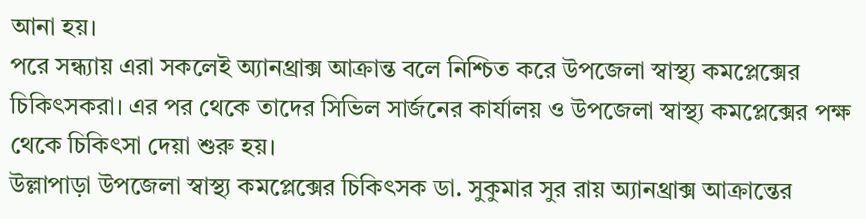আনা হয়।
পরে সন্ধ্যায় এরা সকলেই অ্যানথ্রাক্স আক্রান্ত বলে নিশ্চিত করে উপজেলা স্বাস্থ্য কমপ্লেক্সের চিকিৎসকরা। এর পর থেকে তাদের সিভিল সার্জনের কার্যালয় ও উপজেলা স্বাস্থ্য কমপ্লেক্সের পক্ষ থেকে চিকিৎসা দেয়া শুরু হয়।
উল্লাপাড়া উপজেলা স্বাস্থ্য কমপ্লেক্সের চিকিৎসক ডা. সুকুমার সুর রায় অ্যানথ্রাক্স আক্রান্তের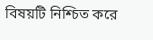বিষয়টি নিশ্চিত করে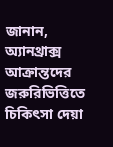জানান, অ্যানথ্রাক্স আক্রান্তদের জরুরিভিত্তিতে চিকিৎসা দেয়া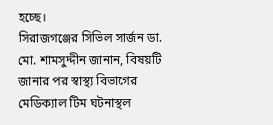হচ্ছে।
সিরাজগঞ্জের সিভিল সার্জন ডা. মো. শামসুদ্দীন জানান, বিষয়টি জানার পর স্বাস্থ্য বিভাগের মেডিক্যাল টিম ঘটনাস্থল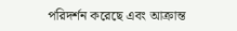পরিদর্শন করেছে এবং আক্রান্ত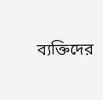ব্যক্তিদের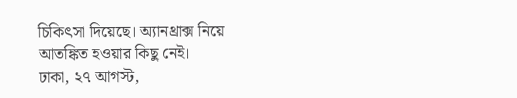চিকিৎসা দিয়েছে। অ্যানথ্রাক্স নিয়ে আতঙ্কিত হওয়ার কিছু নেই।
ঢাকা, ২৭ আগস্ট,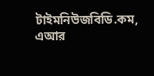টাইমনিউজবিডি.কম, এআর